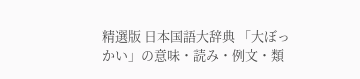精選版 日本国語大辞典 「大ぼっかい」の意味・読み・例文・類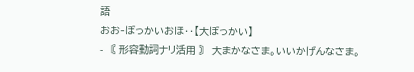語
おお‐ぼっかいおほ‥【大ぼっかい】
- 〘 形容動詞ナリ活用 〙 大まかなさま。いいかげんなさま。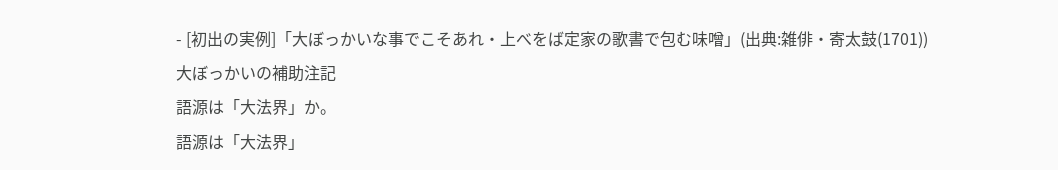- [初出の実例]「大ぼっかいな事でこそあれ・上べをば定家の歌書で包む味噌」(出典:雑俳・寄太鼓(1701))
大ぼっかいの補助注記
語源は「大法界」か。
語源は「大法界」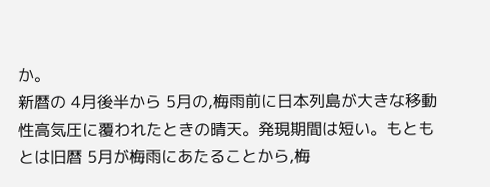か。
新暦の 4月後半から 5月の,梅雨前に日本列島が大きな移動性高気圧に覆われたときの晴天。発現期間は短い。もともとは旧暦 5月が梅雨にあたることから,梅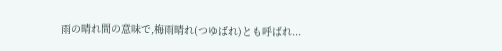雨の晴れ間の意味で,梅雨晴れ(つゆばれ)とも呼ばれ...